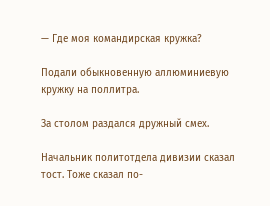— Где моя командирская кружка?

Подали обыкновенную аллюминиевую кружку на поллитра.

За столом раздался дружный смех.

Начальник политотдела дивизии сказал тост. Тоже сказал по-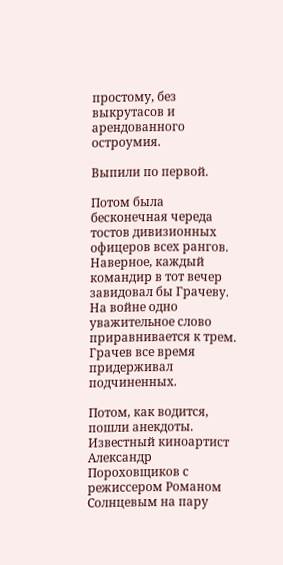простому, без выкрутасов и арендованного остроумия.

Выпили по первой.

Потом была бесконечная череда тостов дивизионных офицеров всех рангов. Наверное, каждый командир в тот вечер завидовал бы Грачеву. На войне одно уважительное слово приравнивается к трем. Грачев все время придерживал подчиненных.

Потом, как водится, пошли анекдоты. Известный киноартист Александр Пороховщиков с режиссером Романом Солнцевым на пару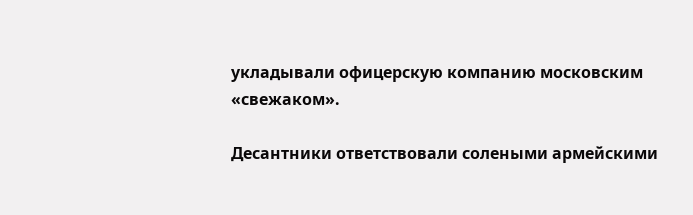укладывали офицерскую компанию московским «свежаком».

Десантники ответствовали солеными армейскими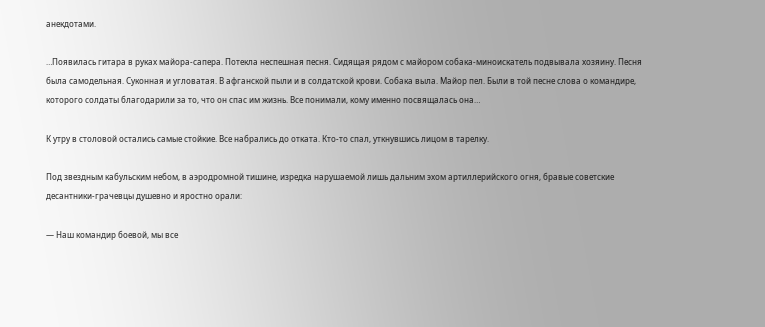анекдотами.

…Появилась гитара в руках майора-сапера. Потекла неспешная песня. Сидящая рядом с майором собака-миноискатель подвывала хозяину. Песня была самодельная. Суконная и угловатая. В афганской пыли и в солдатской крови. Собака выла. Майор пел. Были в той песне слова о командире, которого солдаты благодарили за то, что он спас им жизнь. Все понимали, кому именно посвящалась она…

К утру в столовой остались самые стойкие. Все набрались до отката. Кто-то спал, уткнувшись лицом в тарелку.

Под звездным кабульским небом, в аэродромной тишине, изредка нарушаемой лишь дальним эхом артиллерийского огня, бравые советские десантники-грачевцы душевно и яростно орали:

— Наш командир боевой, мы все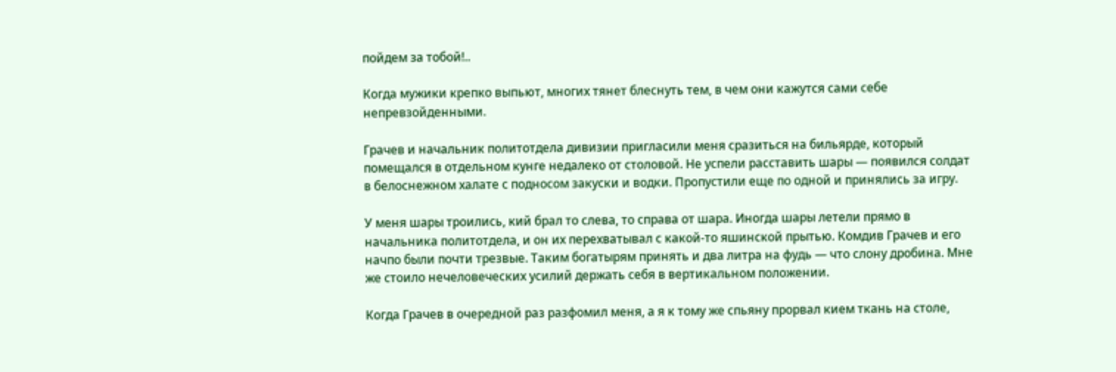пойдем за тобой!..

Когда мужики крепко выпьют, многих тянет блеснуть тем, в чем они кажутся сами себе непревзойденными.

Грачев и начальник политотдела дивизии пригласили меня сразиться на бильярде, который помещался в отдельном кунге недалеко от столовой. Не успели расставить шары — появился солдат в белоснежном халате с подносом закуски и водки. Пропустили еще по одной и принялись за игру.

У меня шары троились, кий брал то слева, то справа от шара. Иногда шары летели прямо в начальника политотдела, и он их перехватывал с какой-то яшинской прытью. Комдив Грачев и его начпо были почти трезвые. Таким богатырям принять и два литра на фудь — что слону дробина. Мне же стоило нечеловеческих усилий держать себя в вертикальном положении.

Когда Грачев в очередной раз разфомил меня, а я к тому же спьяну прорвал кием ткань на столе,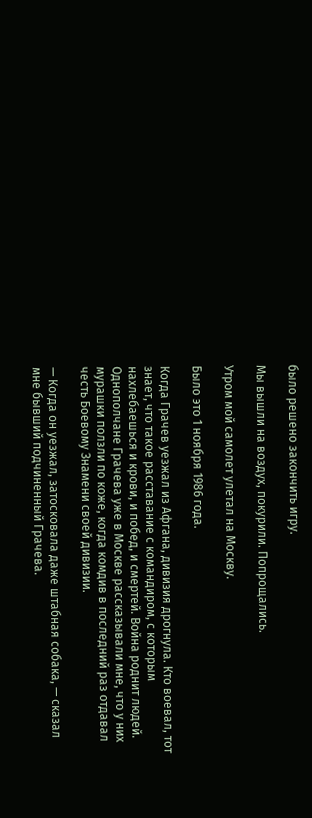было решено закончить игру.

Мы вышли на воздух, покурили. Попрощались.

Утром мой самолет улетал на Москву.

Было это 1 ноября 1986 года.

Когда Грачев уезжал из Афгана, дивизия дрогнула. Кто воевал, тот знает, что такое расставание с командиром, с которым нахлебаешься и крови, и побед, и смертей. Война роднит людей. Однополчане Грачева уже в Москве рассказывали мне, что у них мурашки ползли по коже, когда комдив в последний раз отдавал честь Боевому Знамени своей дивизии.

— Когда он уезжал, затосковала даже штабная собака, — сказал мне бывший подчиненный Грачева.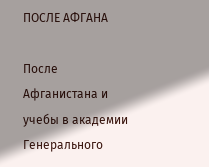ПОСЛЕ АФГАНА

После Афганистана и учебы в академии Генерального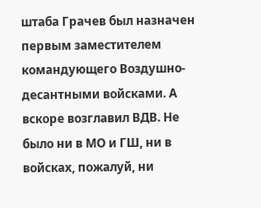штаба Грачев был назначен первым заместителем командующего Воздушно-десантными войсками. А вскоре возглавил ВДВ. Не было ни в МО и ГШ, ни в войсках, пожалуй, ни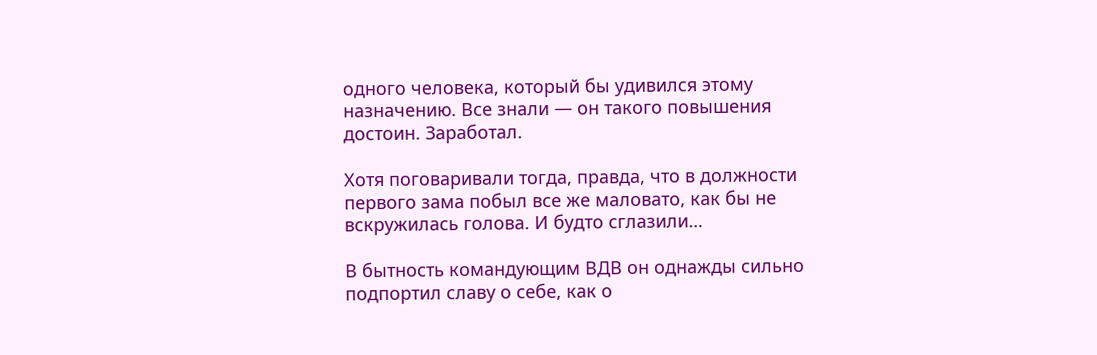одного человека, который бы удивился этому назначению. Все знали — он такого повышения достоин. Заработал.

Хотя поговаривали тогда, правда, что в должности первого зама побыл все же маловато, как бы не вскружилась голова. И будто сглазили…

В бытность командующим ВДВ он однажды сильно подпортил славу о себе, как о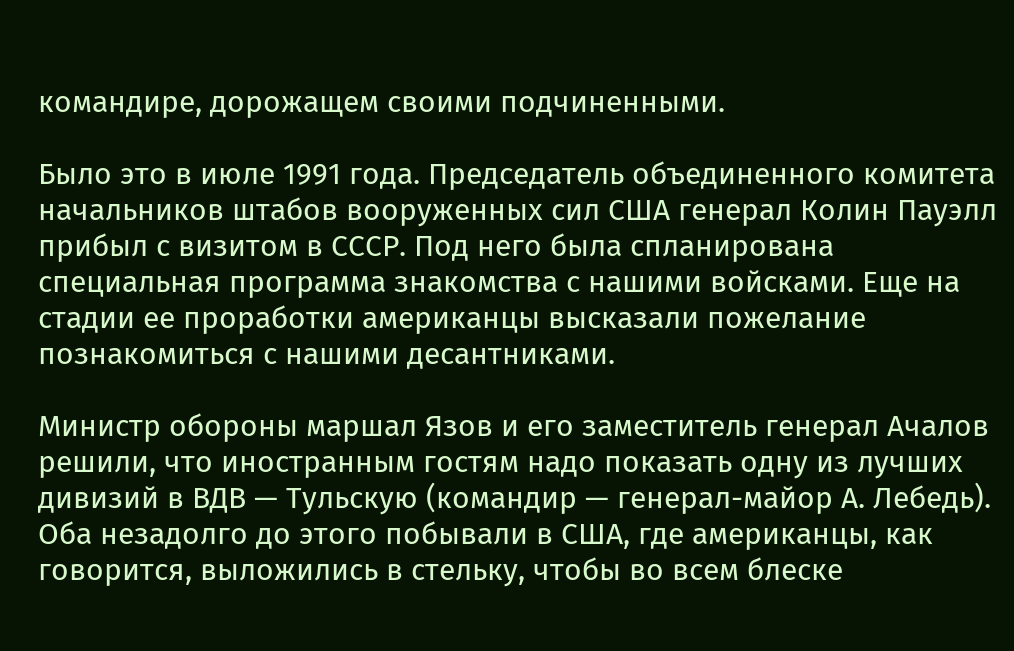командире, дорожащем своими подчиненными.

Было это в июле 1991 года. Председатель объединенного комитета начальников штабов вооруженных сил США генерал Колин Пауэлл прибыл с визитом в СССР. Под него была спланирована специальная программа знакомства с нашими войсками. Еще на стадии ее проработки американцы высказали пожелание познакомиться с нашими десантниками.

Министр обороны маршал Язов и его заместитель генерал Ачалов решили, что иностранным гостям надо показать одну из лучших дивизий в ВДВ — Тульскую (командир — генерал-майор А. Лебедь). Оба незадолго до этого побывали в США, где американцы, как говорится, выложились в стельку, чтобы во всем блеске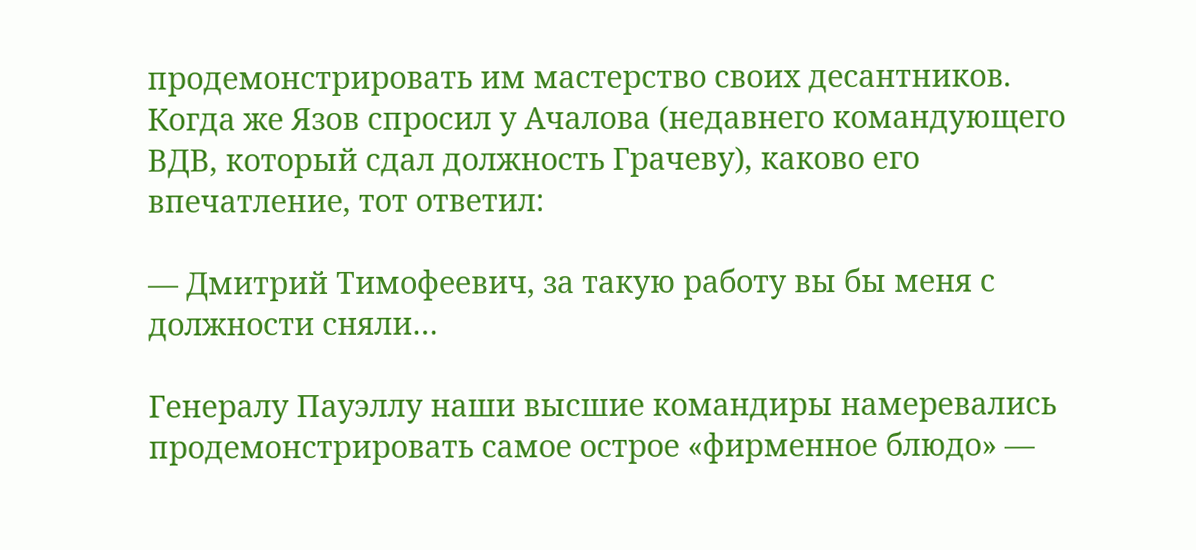продемонстрировать им мастерство своих десантников. Когда же Язов спросил у Ачалова (недавнего командующего ВДВ, который сдал должность Грачеву), каково его впечатление, тот ответил:

— Дмитрий Тимофеевич, за такую работу вы бы меня с должности сняли…

Генералу Пауэллу наши высшие командиры намеревались продемонстрировать самое острое «фирменное блюдо» —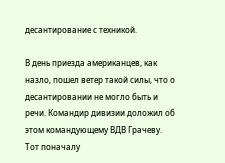десантирование с техникой.

В день приезда американцев, как назло, пошел ветер такой силы, что о десантировании не могло быть и речи. Командир дивизии доложил об этом командующему ВДВ Грачеву. Тот поначалу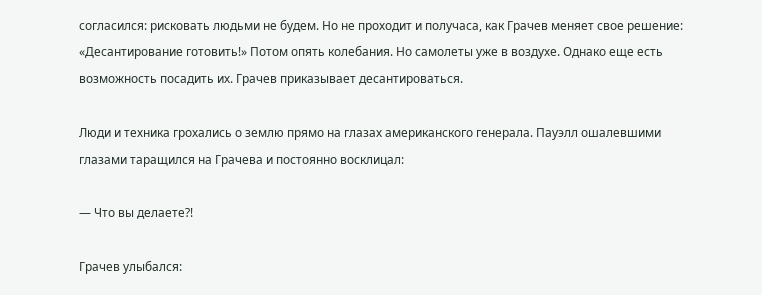согласился: рисковать людьми не будем. Но не проходит и получаса, как Грачев меняет свое решение: «Десантирование готовить!» Потом опять колебания. Но самолеты уже в воздухе. Однако еще есть возможность посадить их. Грачев приказывает десантироваться.

Люди и техника грохались о землю прямо на глазах американского генерала. Пауэлл ошалевшими глазами таращился на Грачева и постоянно восклицал:

— Что вы делаете?!

Грачев улыбался: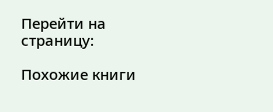Перейти на страницу:

Похожие книги